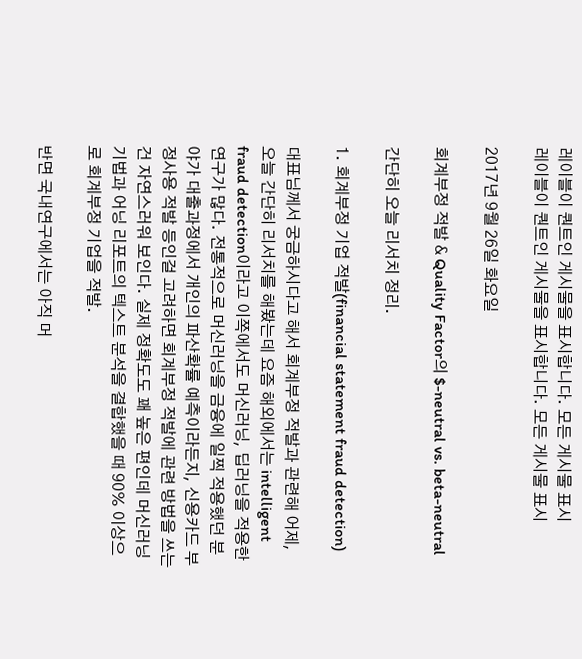레이블이 퀀트인 게시물을 표시합니다. 모든 게시물 표시
레이블이 퀀트인 게시물을 표시합니다. 모든 게시물 표시

2017년 9월 26일 화요일

회계부정 적발 & Quality Factor의 $-neutral vs. beta-neutral

간단히 오늘 리서치 정리.

1. 회계부정 기업 적발(financial statement fraud detection)

대표님께서 궁금하시다고 해서 회계부정 적발과 관련해 어제, 오늘 간단히 리서치를 해봤는데 요즘 해외에서는 intelligent fraud detection이라고 이쪽에서도 머신러닝, 딥러닝을 적용한 연구가 많다. 전통적으로 머신러닝을 금융에 일찍 적용했던 분야가 대출과정에서 개인의 파산확률 예측이라든지, 신용카드 부정사용 적발 등인걸 고려하면 회계부정 적발에 관련 방법을 쓰는건 자연스러워 보인다. 실제 정확도도 꽤 높은 편인데 머신러닝 기법과 어닝 리포트의 텍스트 분석을 결합했을 때 90% 이상으로 회계부정 기업을 적발.

반면 국내연구에서는 아직 머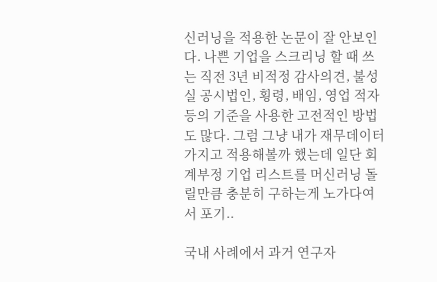신러닝을 적용한 논문이 잘 안보인다. 나쁜 기업을 스크리닝 할 때 쓰는 직전 3년 비적정 감사의견, 불성실 공시법인, 횡령, 배임, 영업 적자 등의 기준을 사용한 고전적인 방법도 많다. 그럼 그냥 내가 재무데이터 가지고 적용해볼까 했는데 일단 회계부정 기업 리스트를 머신러닝 돌릴만큼 충분히 구하는게 노가다여서 포기..

국내 사례에서 과거 연구자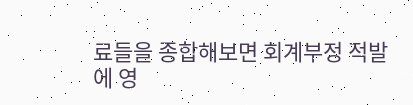료들을 종합해보면 회계부정 적발에 영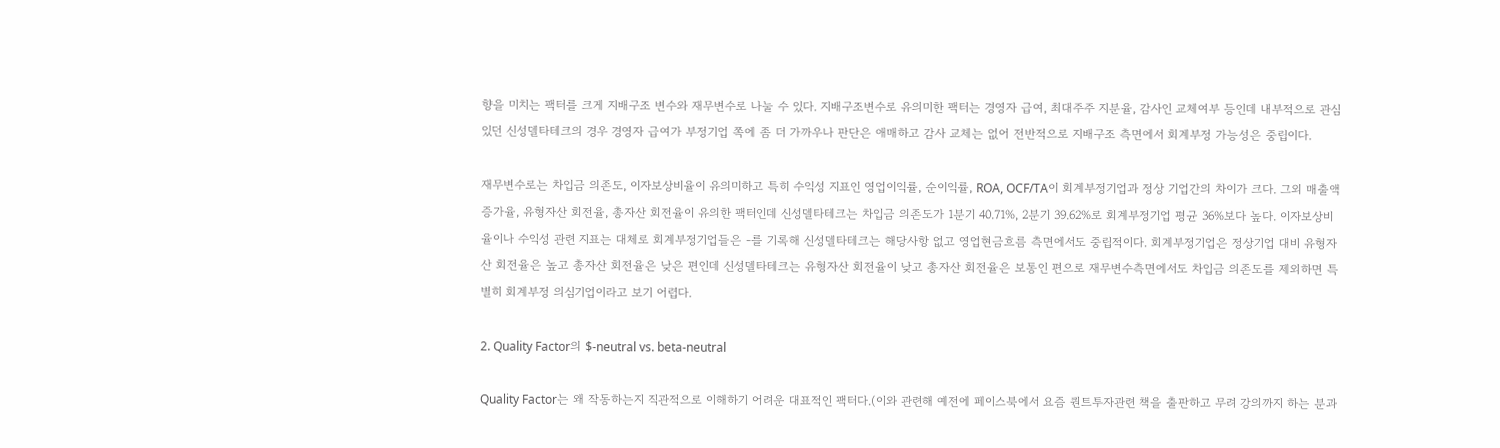향을 미치는 팩터를 크게 지배구조 변수와 재무변수로 나눌 수 있다. 지배구조변수로 유의미한 팩터는 경영자 급여, 최대주주 지분율, 감사인 교체여부 등인데 내부적으로 관심있던 신성델타테크의 경우 경영자 급여가 부정기업 쪽에 좀 더 가까우나 판단은 애매하고 감사 교체는 없어 전반적으로 지배구조 측면에서 회계부정 가능성은 중립이다.

재무변수로는 차입금 의존도, 이자보상비율이 유의미하고 특히 수익성 지표인 영업이익률, 순이익률, ROA, OCF/TA이 회계부정기업과 정상 기업간의 차이가 크다. 그외 매출액 증가율, 유형자산 회전율, 총자산 회전율이 유의한 팩터인데 신성델타테크는 차입금 의존도가 1분기 40.71%, 2분기 39.62%로 회계부정기업 평균 36%보다 높다. 이자보상비율이나 수익성 관련 지표는 대체로 회계부정기업들은 -를 기록해 신성델타테크는 해당사항 없고 영업현금흐름 측면에서도 중립적이다. 회계부정기업은 정상기업 대비 유형자산 회전율은 높고 총자산 회전율은 낮은 편인데 신성델타테크는 유형자산 회전율이 낮고 총자산 회전율은 보통인 편으로 재무변수측면에서도 차입금 의존도를 제외하면 특별히 회계부정 의심기업이라고 보기 어렵다.

2. Quality Factor의 $-neutral vs. beta-neutral

Quality Factor는 왜 작동하는지 직관적으로 이해하기 어려운 대표적인 팩터다.(이와 관련해 예전에 페이스북에서 요즘 퀀트투자관련 책을 출판하고 무려 강의까지 하는 분과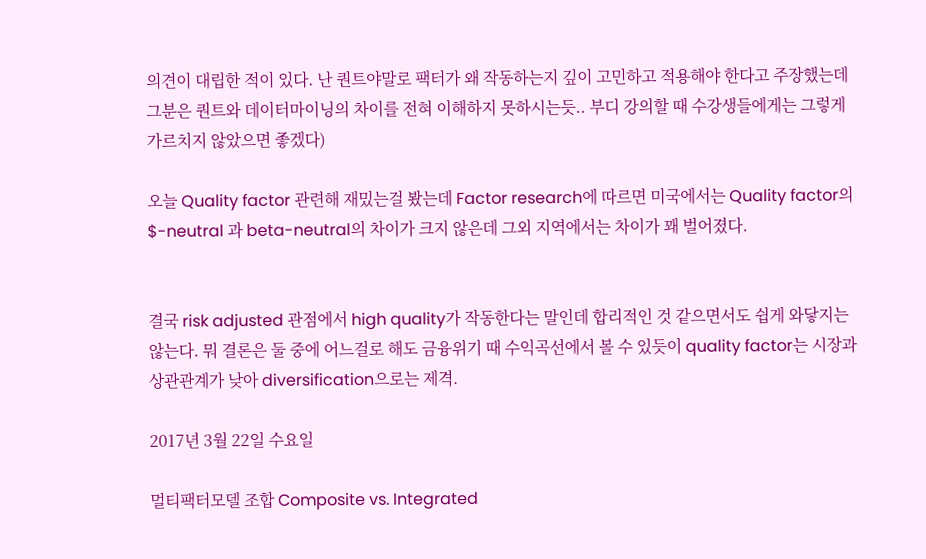의견이 대립한 적이 있다. 난 퀀트야말로 팩터가 왜 작동하는지 깊이 고민하고 적용해야 한다고 주장했는데 그분은 퀀트와 데이터마이닝의 차이를 전혀 이해하지 못하시는듯.. 부디 강의할 때 수강생들에게는 그렇게 가르치지 않았으면 좋겠다)

오늘 Quality factor 관련해 재밌는걸 봤는데 Factor research에 따르면 미국에서는 Quality factor의 $-neutral 과 beta-neutral의 차이가 크지 않은데 그외 지역에서는 차이가 꽤 벌어졌다.


결국 risk adjusted 관점에서 high quality가 작동한다는 말인데 합리적인 것 같으면서도 쉽게 와닿지는 않는다. 뭐 결론은 둘 중에 어느걸로 해도 금융위기 때 수익곡선에서 볼 수 있듯이 quality factor는 시장과 상관관계가 낮아 diversification으로는 제격.

2017년 3월 22일 수요일

멀티팩터모델 조합 Composite vs. Integrated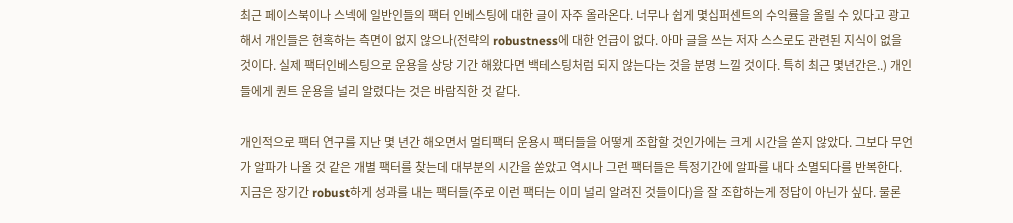최근 페이스북이나 스넥에 일반인들의 팩터 인베스팅에 대한 글이 자주 올라온다. 너무나 쉽게 몇십퍼센트의 수익률을 올릴 수 있다고 광고해서 개인들은 현혹하는 측면이 없지 않으나(전략의 robustness에 대한 언급이 없다. 아마 글을 쓰는 저자 스스로도 관련된 지식이 없을 것이다. 실제 팩터인베스팅으로 운용을 상당 기간 해왔다면 백테스팅처럼 되지 않는다는 것을 분명 느낄 것이다. 특히 최근 몇년간은..) 개인들에게 퀀트 운용을 널리 알렸다는 것은 바람직한 것 같다.

개인적으로 팩터 연구를 지난 몇 년간 해오면서 멀티팩터 운용시 팩터들을 어떻게 조합할 것인가에는 크게 시간을 쏟지 않았다. 그보다 무언가 알파가 나올 것 같은 개별 팩터를 찾는데 대부분의 시간을 쏟았고 역시나 그런 팩터들은 특정기간에 알파를 내다 소멸되다를 반복한다. 지금은 장기간 robust하게 성과를 내는 팩터들(주로 이런 팩터는 이미 널리 알려진 것들이다)을 잘 조합하는게 정답이 아닌가 싶다. 물론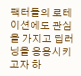팩터들의 로테이션에도 관심을 가지고 딥러닝을 응용시키고자 하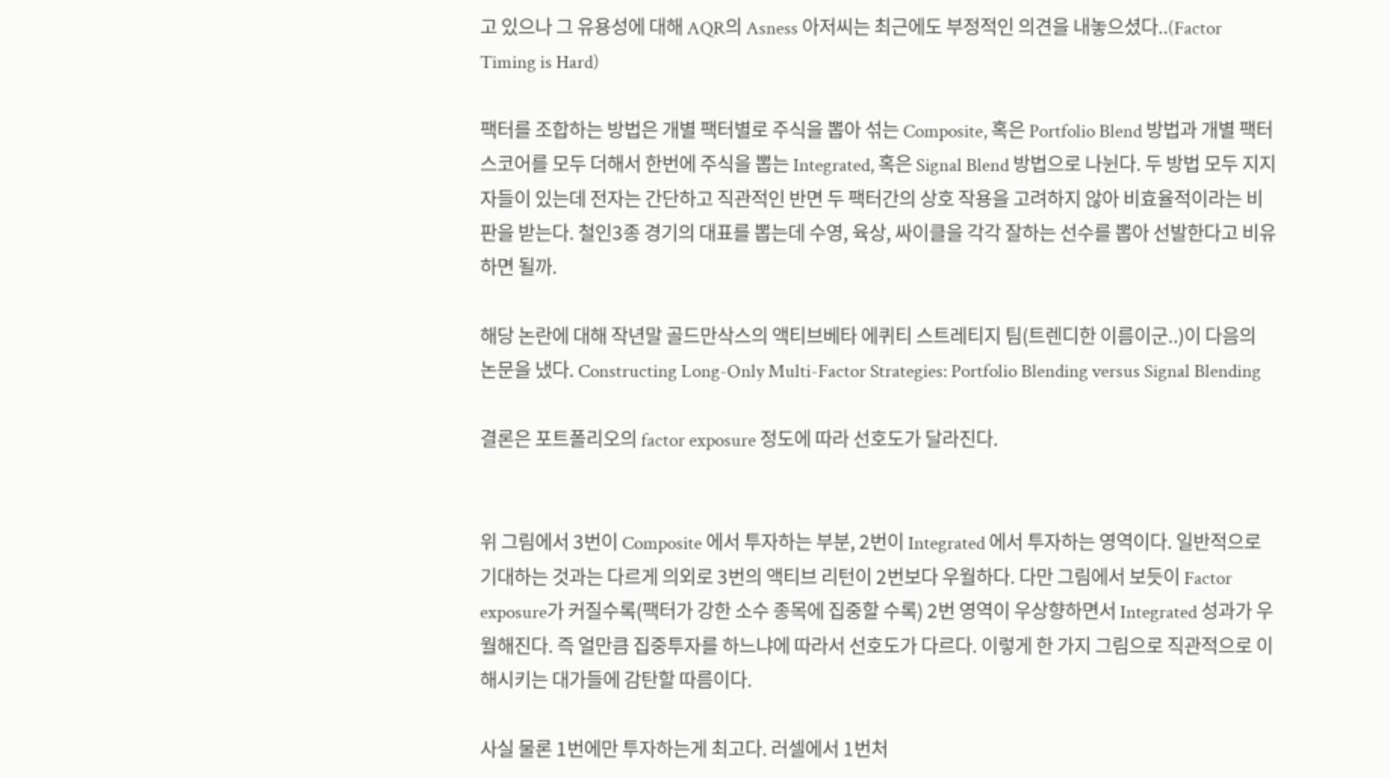고 있으나 그 유용성에 대해 AQR의 Asness 아저씨는 최근에도 부정적인 의견을 내놓으셨다..(Factor Timing is Hard)

팩터를 조합하는 방법은 개별 팩터별로 주식을 뽑아 섞는 Composite, 혹은 Portfolio Blend 방법과 개별 팩터 스코어를 모두 더해서 한번에 주식을 뽑는 Integrated, 혹은 Signal Blend 방법으로 나뉜다. 두 방법 모두 지지자들이 있는데 전자는 간단하고 직관적인 반면 두 팩터간의 상호 작용을 고려하지 않아 비효율적이라는 비판을 받는다. 철인3종 경기의 대표를 뽑는데 수영, 육상, 싸이클을 각각 잘하는 선수를 뽑아 선발한다고 비유하면 될까.

해당 논란에 대해 작년말 골드만삭스의 액티브베타 에퀴티 스트레티지 팀(트렌디한 이름이군..)이 다음의 논문을 냈다. Constructing Long-Only Multi-Factor Strategies: Portfolio Blending versus Signal Blending

결론은 포트폴리오의 factor exposure 정도에 따라 선호도가 달라진다.


위 그림에서 3번이 Composite 에서 투자하는 부분, 2번이 Integrated 에서 투자하는 영역이다. 일반적으로 기대하는 것과는 다르게 의외로 3번의 액티브 리턴이 2번보다 우월하다. 다만 그림에서 보듯이 Factor exposure가 커질수록(팩터가 강한 소수 종목에 집중할 수록) 2번 영역이 우상향하면서 Integrated 성과가 우월해진다. 즉 얼만큼 집중투자를 하느냐에 따라서 선호도가 다르다. 이렇게 한 가지 그림으로 직관적으로 이해시키는 대가들에 감탄할 따름이다.

사실 물론 1번에만 투자하는게 최고다. 러셀에서 1번처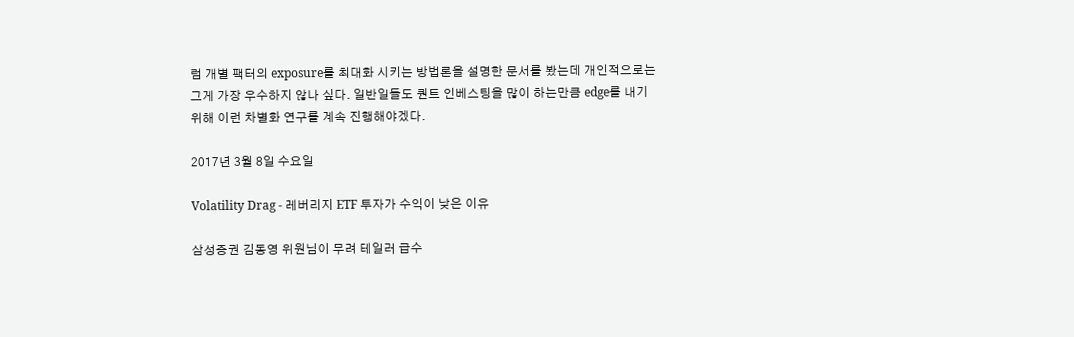럼 개별 팩터의 exposure를 최대화 시키는 방법론을 설명한 문서를 봤는데 개인적으로는 그게 가장 우수하지 않나 싶다. 일반일들도 퀀트 인베스팅을 많이 하는만큼 edge를 내기 위해 이런 차별화 연구를 계속 진행해야겠다.

2017년 3월 8일 수요일

Volatility Drag - 레버리지 ETF 투자가 수익이 낮은 이유

삼성증권 김동영 위원님이 무려 테일러 급수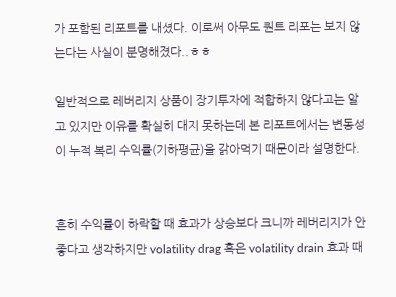가 포함된 리포트를 내셨다. 이로써 아무도 퀀트 리포는 보지 않는다는 사실이 분명해졌다..ㅎㅎ

일반적으로 레버리지 상품이 장기투자에 적합하지 않다고는 알고 있지만 이유를 확실히 대지 못하는데 본 리포트에서는 변동성이 누적 복리 수익률(기하평균)을 갉아먹기 때문이라 설명한다.


흔히 수익률이 하락할 때 효과가 상승보다 크니까 레버리지가 안좋다고 생각하지만 volatility drag 혹은 volatility drain 효과 때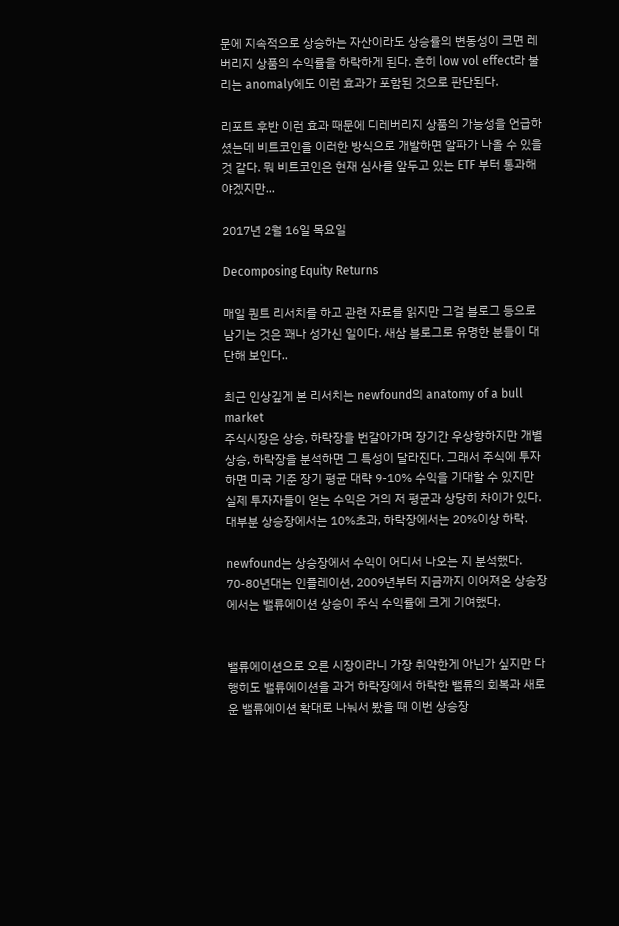문에 지속적으로 상승하는 자산이라도 상승률의 변동성이 크면 레버리지 상품의 수익률을 하락하게 된다. 흔히 low vol effect라 불리는 anomaly에도 이런 효과가 포함된 것으로 판단된다.

리포트 후반 이런 효과 때문에 디레버리지 상품의 가능성을 언급하셨는데 비트코인을 이러한 방식으로 개발하면 알파가 나올 수 있을 것 같다. 뭐 비트코인은 현재 심사를 앞두고 있는 ETF 부터 통과해야겠지만...

2017년 2월 16일 목요일

Decomposing Equity Returns

매일 퀀트 리서치를 하고 관련 자료를 읽지만 그걸 블로그 등으로 남기는 것은 꽤나 성가신 일이다. 새삼 블로그로 유명한 분들이 대단해 보인다..

최근 인상깊게 본 리서치는 newfound의 anatomy of a bull market
주식시장은 상승, 하락장을 번갈아가며 장기간 우상향하지만 개별 상승, 하락장을 분석하면 그 특성이 달라진다. 그래서 주식에 투자하면 미국 기준 장기 평균 대략 9-10% 수익을 기대할 수 있지만 실제 투자자들이 얻는 수익은 거의 저 평균과 상당히 차이가 있다. 대부분 상승장에서는 10%초과, 하락장에서는 20%이상 하락.

newfound는 상승장에서 수익이 어디서 나오는 지 분석했다. 70-80년대는 인플레이션, 2009년부터 지금까지 이어져온 상승장에서는 밸류에이션 상승이 주식 수익률에 크게 기여했다.


밸류에이션으로 오른 시장이라니 가장 취약한게 아닌가 싶지만 다행히도 밸류에이션을 과거 하락장에서 하락한 밸류의 회복과 새로운 밸류에이션 확대로 나눠서 봤을 때 이번 상승장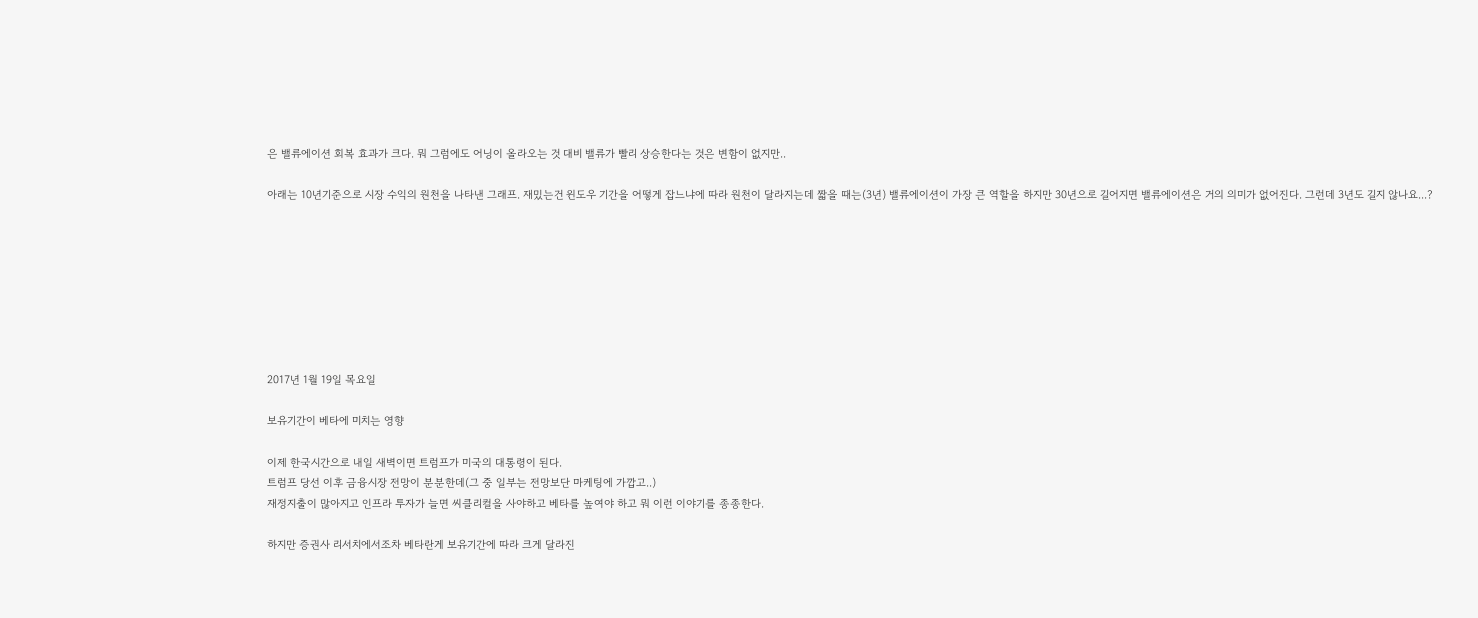은 밸류에이션 회복 효과가 크다. 뭐 그럼에도 어닝이 올라오는 것 대비 밸류가 빨리 상승한다는 것은 변함이 없지만..

아래는 10년기준으로 시장 수익의 원천을 나타낸 그래프. 재밌는건 윈도우 기간을 어떻게 잡느냐에 따라 원천이 달라지는데 짧을 때는(3년) 밸류에이션이 가장 큰 역할을 하지만 30년으로 길어지면 밸류에이션은 거의 의미가 없어진다. 그런데 3년도 길지 않나요...?








2017년 1월 19일 목요일

보유기간이 베타에 미치는 영향

이제 한국시간으로 내일 새벽이면 트럼프가 미국의 대통령이 된다.
트럼프 당선 이후 금융시장 전망이 분분한데(그 중 일부는 전망보단 마케팅에 가깝고..)
재정지출이 많아지고 인프라 투자가 늘면 씨클리컬을 사야하고 베타를 높여야 하고 뭐 이런 이야기를 종종한다.

하지만 증권사 리서치에서조차 베타란게 보유기간에 따라 크게 달라진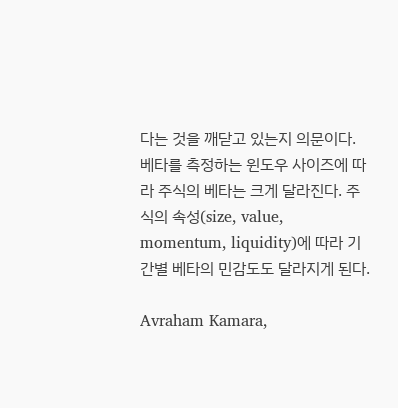다는 것을 깨닫고 있는지 의문이다. 베타를 측정하는 윈도우 사이즈에 따라 주식의 베타는 크게 달라진다. 주식의 속성(size, value, momentum, liquidity)에 따라 기간별 베타의 민감도도 달라지게 된다.

Avraham Kamara,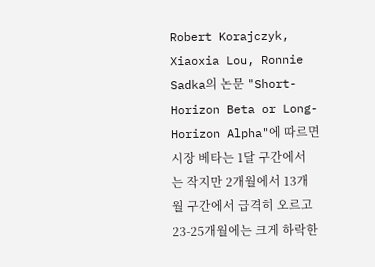Robert Korajczyk, Xiaoxia Lou, Ronnie Sadka의 논문 "Short-Horizon Beta or Long-Horizon Alpha"에 따르면 시장 베타는 1달 구간에서는 작지만 2개월에서 13개월 구간에서 급격히 오르고 23-25개월에는 크게 하락한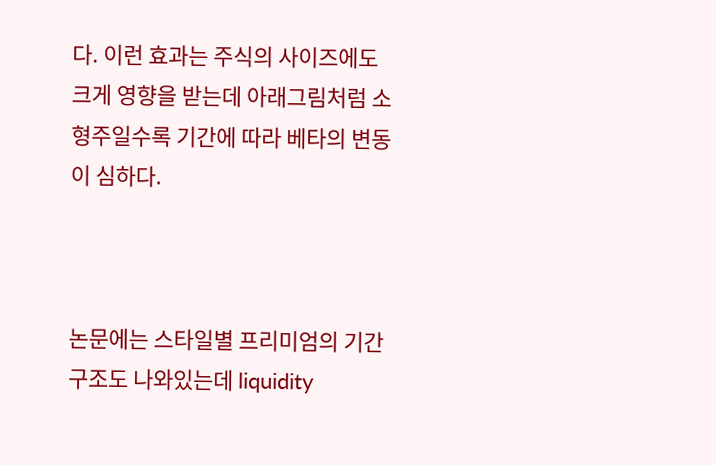다. 이런 효과는 주식의 사이즈에도 크게 영향을 받는데 아래그림처럼 소형주일수록 기간에 따라 베타의 변동이 심하다.



논문에는 스타일별 프리미엄의 기간 구조도 나와있는데 liquidity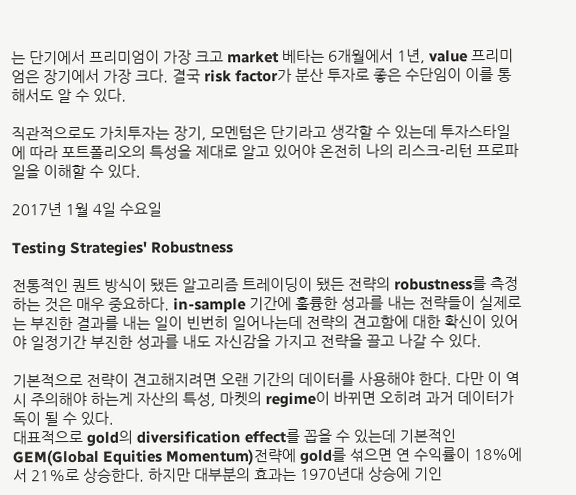는 단기에서 프리미엄이 가장 크고 market 베타는 6개월에서 1년, value 프리미엄은 장기에서 가장 크다. 결국 risk factor가 분산 투자로 좋은 수단임이 이를 통해서도 알 수 있다.

직관적으로도 가치투자는 장기, 모멘텀은 단기라고 생각할 수 있는데 투자스타일에 따라 포트폴리오의 특성을 제대로 알고 있어야 온전히 나의 리스크-리턴 프로파일을 이해할 수 있다.

2017년 1월 4일 수요일

Testing Strategies' Robustness

전통적인 퀀트 방식이 됐든 알고리즘 트레이딩이 됐든 전략의 robustness를 측정하는 것은 매우 중요하다. in-sample 기간에 훌륭한 성과를 내는 전략들이 실제로는 부진한 결과를 내는 일이 빈번히 일어나는데 전략의 견고함에 대한 확신이 있어야 일정기간 부진한 성과를 내도 자신감을 가지고 전략을 끌고 나갈 수 있다.

기본적으로 전략이 견고해지려면 오랜 기간의 데이터를 사용해야 한다. 다만 이 역시 주의해야 하는게 자산의 특성, 마켓의 regime이 바뀌면 오히려 과거 데이터가 독이 될 수 있다.
대표적으로 gold의 diversification effect를 꼽을 수 있는데 기본적인 GEM(Global Equities Momentum)전략에 gold를 섞으면 연 수익률이 18%에서 21%로 상승한다. 하지만 대부분의 효과는 1970년대 상승에 기인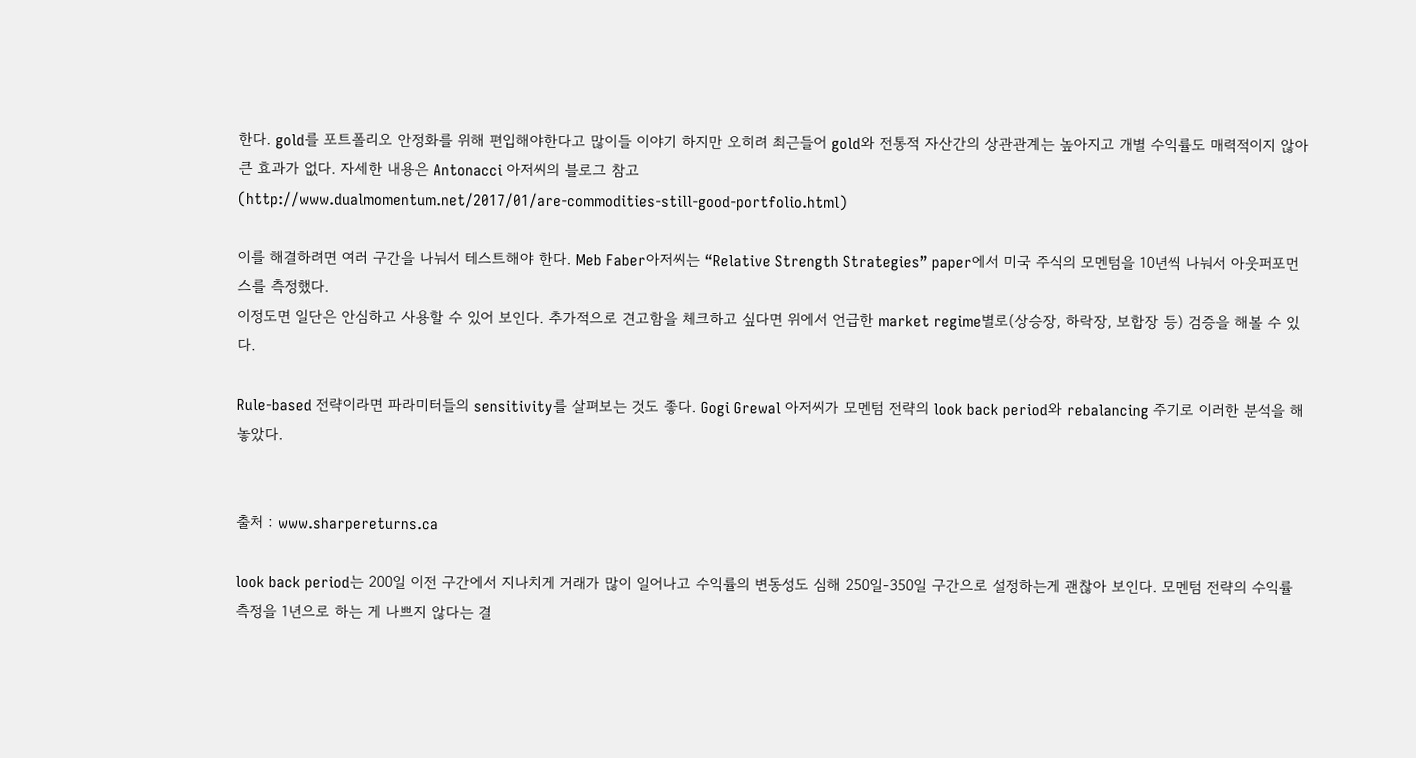한다. gold를 포트폴리오 안정화를 위해 편입해야한다고 많이들 이야기 하지만 오히려 최근들어 gold와 전통적 자산간의 상관관계는 높아지고 개별 수익률도 매력적이지 않아 큰 효과가 없다. 자세한 내용은 Antonacci 아저씨의 블로그 참고
(http://www.dualmomentum.net/2017/01/are-commodities-still-good-portfolio.html)

이를 해결하려면 여러 구간을 나눠서 테스트해야 한다. Meb Faber아저씨는 “Relative Strength Strategies” paper에서 미국 주식의 모멘텀을 10년씩 나눠서 아웃퍼포먼스를 측정했다.
이정도면 일단은 안심하고 사용할 수 있어 보인다. 추가적으로 견고함을 체크하고 싶다면 위에서 언급한 market regime별로(상승장, 하락장, 보합장 등) 검증을 해볼 수 있다.

Rule-based 전략이라면 파라미터들의 sensitivity를 살펴보는 것도 좋다. Gogi Grewal 아저씨가 모멘텀 전략의 look back period와 rebalancing 주기로 이러한 분석을 해놓았다.


출처 : www.sharpereturns.ca

look back period는 200일 이전 구간에서 지나치게 거래가 많이 일어나고 수익률의 변동성도 심해 250일-350일 구간으로 설정하는게 괜찮아 보인다. 모멘텀 전략의 수익률 측정을 1년으로 하는 게 나쁘지 않다는 결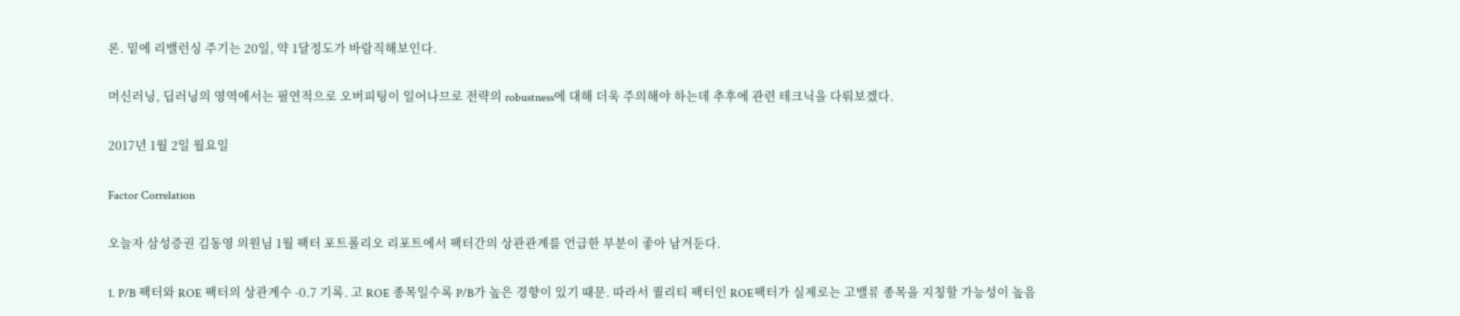론. 밑에 리밸런싱 주기는 20일, 약 1달정도가 바람직해보인다.

머신러닝, 딥러닝의 영역에서는 필연적으로 오버피팅이 일어나므로 전략의 robustness에 대해 더욱 주의해야 하는데 추후에 관련 테크닉을 다뤄보겠다.

2017년 1월 2일 월요일

Factor Correlation

오늘자 삼성증권 김동영 의원님 1월 팩터 포트폴리오 리포트에서 팩터간의 상관관계를 언급한 부분이 좋아 남겨둔다.

1. P/B 팩터와 ROE 팩터의 상관계수 -0.7 기록. 고 ROE 종목일수록 P/B가 높은 경향이 있기 때문. 따라서 퀄리티 팩터인 ROE팩터가 실제로는 고밸류 종목을 지칭할 가능성이 높음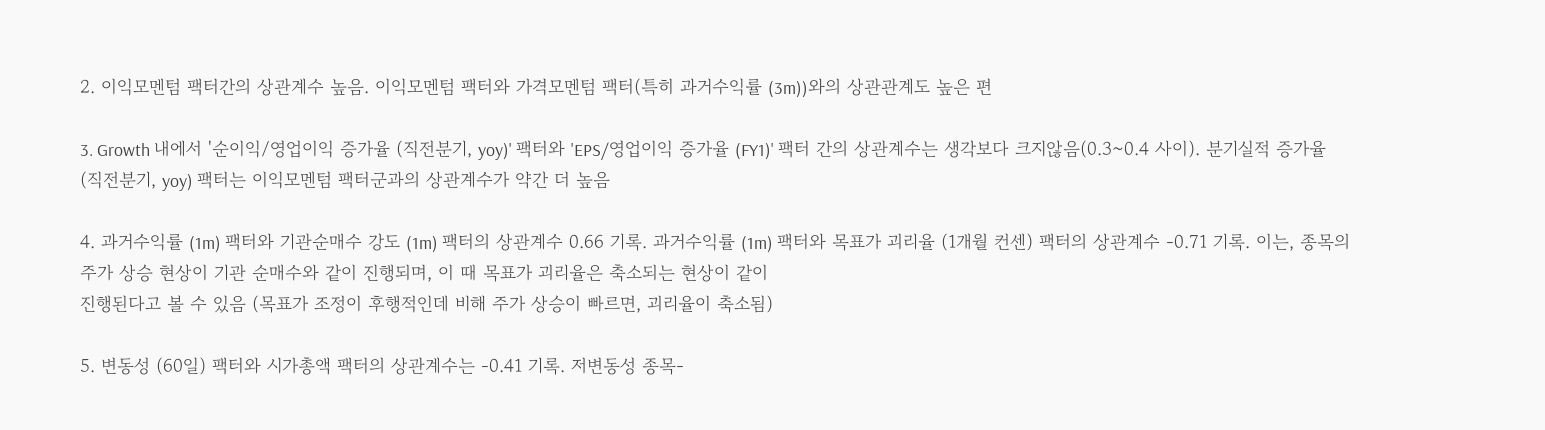2. 이익모멘텀 팩터간의 상관계수 높음. 이익모멘텀 팩터와 가격모멘텀 팩터(특히 과거수익률 (3m))와의 상관관계도 높은 편

3. Growth 내에서 '순이익/영업이익 증가율 (직전분기, yoy)' 팩터와 'EPS/영업이익 증가율 (FY1)' 팩터 간의 상관계수는 생각보다 크지않음(0.3~0.4 사이). 분기실적 증가율 (직전분기, yoy) 팩터는 이익모멘텀 팩터군과의 상관계수가 약간 더 높음

4. 과거수익률 (1m) 팩터와 기관순매수 강도 (1m) 팩터의 상관계수 0.66 기록. 과거수익률 (1m) 팩터와 목표가 괴리율 (1개월 컨센) 팩터의 상관계수 -0.71 기록. 이는, 종목의 주가 상승 현상이 기관 순매수와 같이 진행되며, 이 때 목표가 괴리율은 축소되는 현상이 같이
진행된다고 볼 수 있음 (목표가 조정이 후행적인데 비해 주가 상승이 빠르면, 괴리율이 축소됨)

5. 변동성 (60일) 팩터와 시가총액 팩터의 상관계수는 -0.41 기록. 저변동성 종목-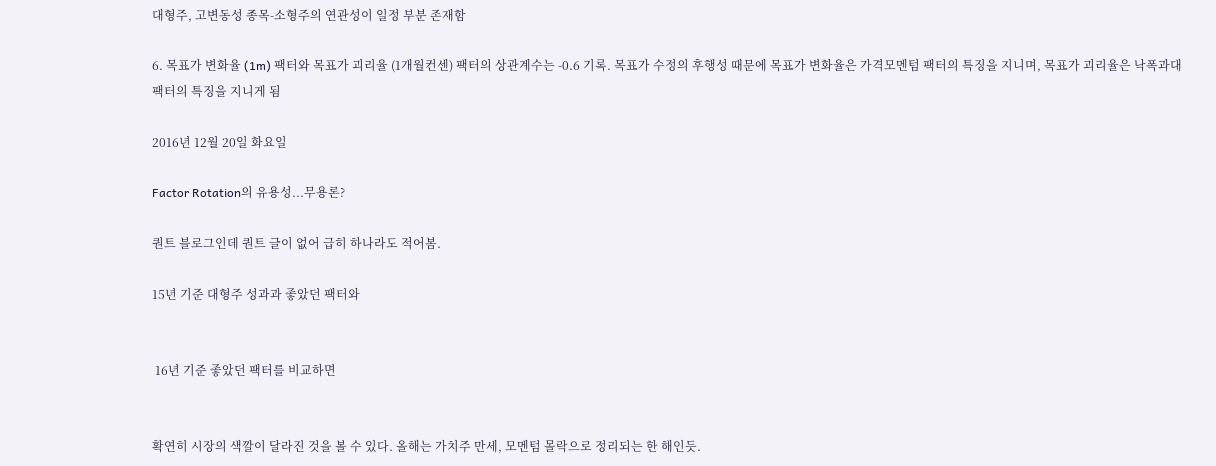대형주, 고변동성 종목-소형주의 연관성이 일정 부분 존재함

6. 목표가 변화율 (1m) 팩터와 목표가 괴리율 (1개월컨센) 팩터의 상관계수는 -0.6 기록. 목표가 수정의 후행성 때문에 목표가 변화율은 가격모멘텀 팩터의 특징을 지니며, 목표가 괴리율은 낙폭과대 팩터의 특징을 지니게 됨

2016년 12월 20일 화요일

Factor Rotation의 유용성...무용론?

퀀트 블로그인데 퀀트 글이 없어 급히 하나라도 적어봄.

15년 기준 대형주 성과과 좋았던 팩터와


 16년 기준 좋았던 팩터를 비교하면


확연히 시장의 색깔이 달라진 것을 볼 수 있다. 올해는 가치주 만세, 모멘텀 몰락으로 정리되는 한 해인듯.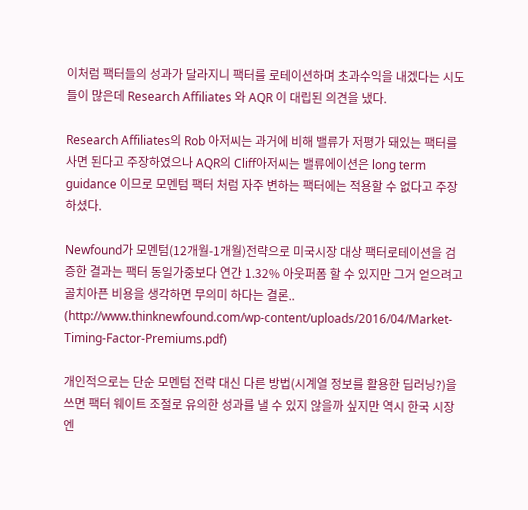이처럼 팩터들의 성과가 달라지니 팩터를 로테이션하며 초과수익을 내겠다는 시도들이 많은데 Research Affiliates 와 AQR 이 대립된 의견을 냈다.

Research Affiliates의 Rob 아저씨는 과거에 비해 밸류가 저평가 돼있는 팩터를 사면 된다고 주장하였으나 AQR의 Cliff아저씨는 밸류에이션은 long term guidance 이므로 모멘텀 팩터 처럼 자주 변하는 팩터에는 적용할 수 없다고 주장하셨다.

Newfound가 모멘텀(12개월-1개월)전략으로 미국시장 대상 팩터로테이션을 검증한 결과는 팩터 동일가중보다 연간 1.32% 아웃퍼폼 할 수 있지만 그거 얻으려고 골치아픈 비용을 생각하면 무의미 하다는 결론..
(http://www.thinknewfound.com/wp-content/uploads/2016/04/Market-Timing-Factor-Premiums.pdf)

개인적으로는 단순 모멘텀 전략 대신 다른 방법(시계열 정보를 활용한 딥러닝?)을 쓰면 팩터 웨이트 조절로 유의한 성과를 낼 수 있지 않을까 싶지만 역시 한국 시장엔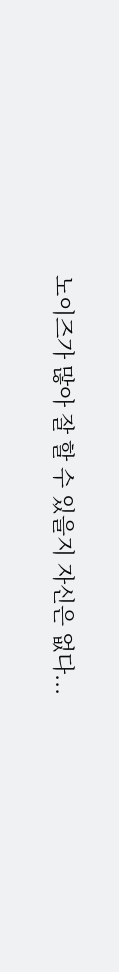노이즈가 많아 잘 할 수 있을지 자신은 없다...